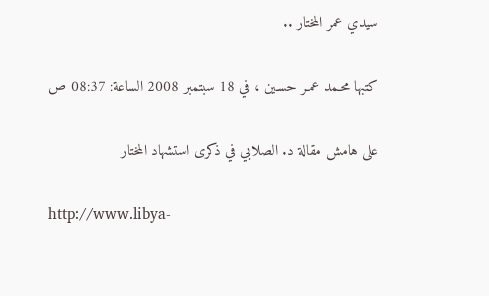سيدي عمر المختار ..

كتبها محـمد عمـر حسـين ، في 18 سبتمبر 2008 الساعة: 08:37 ص

على هامش مقالة د. الصلابي في ذكرى استشهاد المختار

http://www.libya-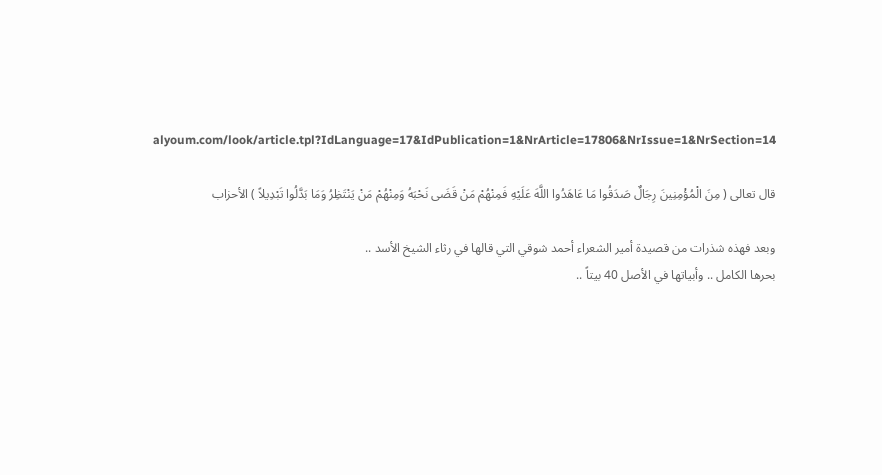alyoum.com/look/article.tpl?IdLanguage=17&IdPublication=1&NrArticle=17806&NrIssue=1&NrSection=14

قال تعالى ( مِنَ الْمُؤْمِنِينَ رِجَالٌ صَدَقُوا مَا عَاهَدُوا اللَّهَ عَلَيْهِ فَمِنْهُمْ مَنْ قَضَى نَحْبَهُ وَمِنْهُمْ مَنْ يَنْتَظِرُ وَمَا بَدَّلُوا تَبْدِيلاً ) الأحزاب

وبعد فهذه شذرات من قصيدة أمير الشعراء أحمد شوقي التي قالها في رثاء الشيخ الأسد ..
بحرها الكامل .. وأبياتها في الأصل 40 بيتاً ..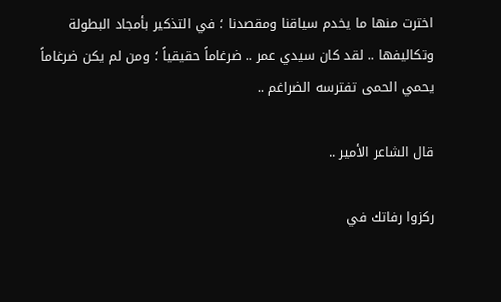اخترت منها ما يخدم سياقنا ومقصدنا ؛ في التذكير بأمجاد البطولة وتكاليفها .. لقد كان سيدي عمر .. ضرغاماً حقيقياً ؛ ومن لم يكن ضرغاماً يحمي الحمى تفترسه الضراغم ..

قال الشاعر الأمير ..

ركزوا رفاتك في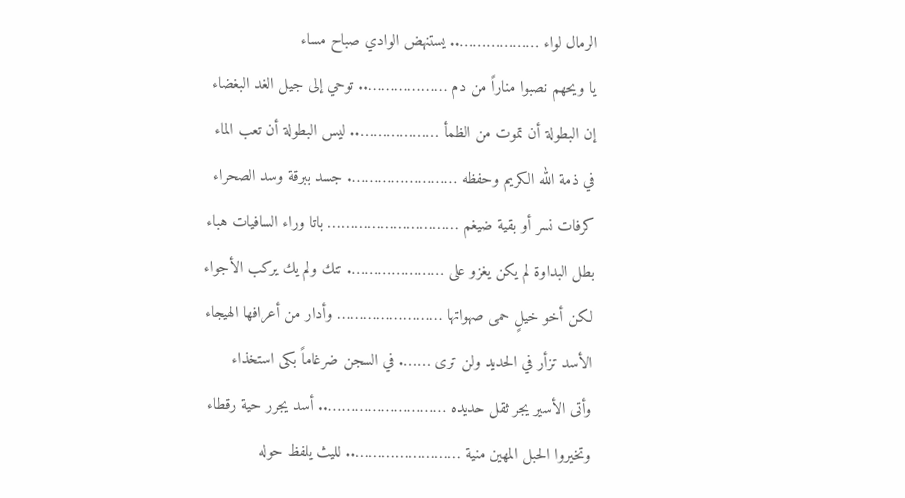الرمال لواء ……………….. يستنهض الوادي صباح مساء
يا ويحهم نصبوا مناراً من دم ……………….. توحي إلى جيل الغد البغضاء
إن البطولة أن تموت من الظمأ ……………….. ليس البطولة أن تعب الماء
في ذمة الله الكريم وحفظه ……………………. جسد ببرقة وسد الصحراء
كرفات نسر أو بقية ضيغم ………………………… باتا وراء السافيات هباء
بطل البداوة لم يكن يغزو على …………………. تنك ولم يك يركب الأجواء
لكن أخو خيلٍ حمى صهواتها …………………… وأدار من أعرافها الهيجاء
الأسد تزأر في الحديد ولن ترى ……. في السجن ضرغاماً بكى استخذاء
وأتى الأسير يجر ثقل حديده ……………………….. أسد يجرر حية رقطاء
وتخيروا الحبل المهين منية …………………….. لليث يلفظ حوله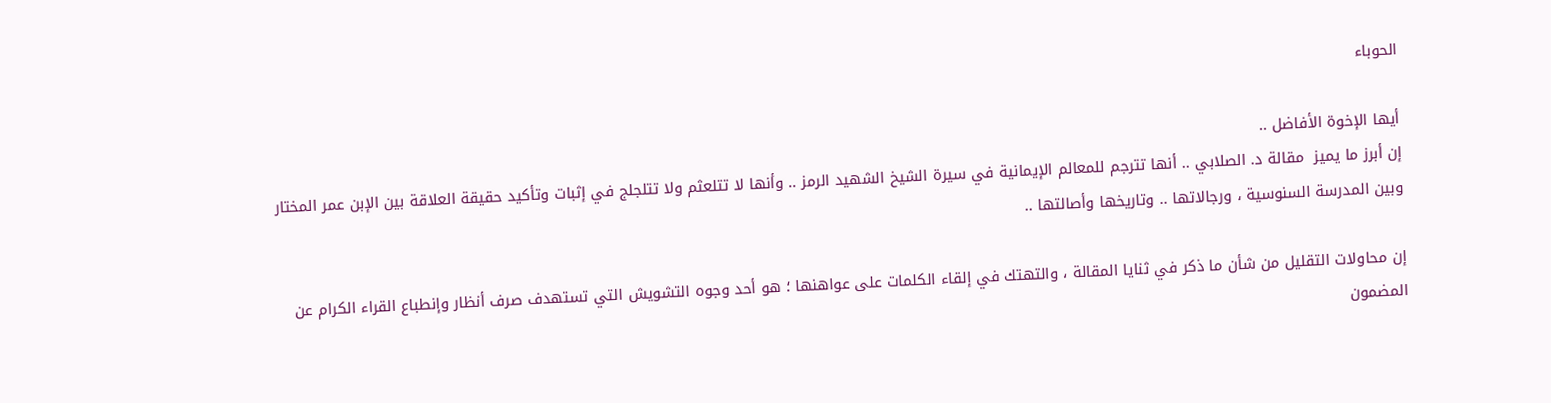الحوباء

أيها الإخوة الأفاضل ..
إن أبرز ما يميز  مقالة د. الصلابي .. أنها تترجم للمعالم الإيمانية في سيرة الشيخ الشهيد الرمز .. وأنها لا تتلعثم ولا تتلجلج في إثبات وتأكيد حقيقة العلاقة بين الإبن عمر المختار وبين المدرسة السنوسية ، ورجالاتها .. وتاريخها وأصالتها ..

إن محاولات التقليل من شأن ما ذكر في ثنايا المقالة ، والتهتك في إلقاء الكلمات على عواهنها ؛ هو أحد وجوه التشويش التي تستهدف صرف أنظار وإنطباع القراء الكرام عن المضمون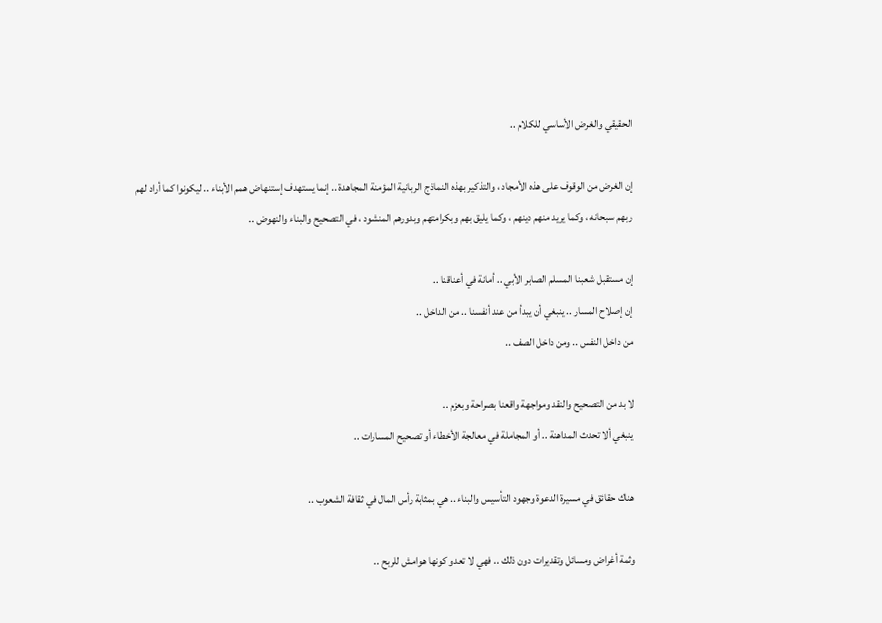الحقيقي والغرض الأساسي للكلام ..

إن الغرض من الوقوف على هذه الأمجاد ، والتذكير بهذه النماذج الربانية المؤمنة المجاهدة .. إنما يستهدف إستنهاض همم الأبناء .. ليكونوا كما أراد لهم ربهم سبحانه ، وكما يريد منهم دينهم ، وكما يليق بهم وبكرامتهم وبدورهم المنشود ، في التصحيح والبناء والنهوض ..

إن مستقبل شعبنا المسلم الصابر الأبي .. أمانة في أعناقنا ..
إن إصلاح المسار .. ينبغي أن يبدأ من عند أنفسنا .. من الداخل ..
من داخل النفس .. ومن داخل الصف ..

لا بد من التصحيح والنقد ومواجهة واقعنا بصراحة وبعزم ..
ينبغي ألا تحدث المداهنة .. أو المجاملة في معالجة الأخطاء أو تصحيح المسارات ..

هناك حقائق في مسيرة الدعوة وجهود التأسيس والبناء .. هي بمثابة رأس المال في ثقافة الشعوب ..

وثمة أغراض ومسائل وتقديرات دون ذلك .. فهي لا تعدو كونها هوامش للربح ..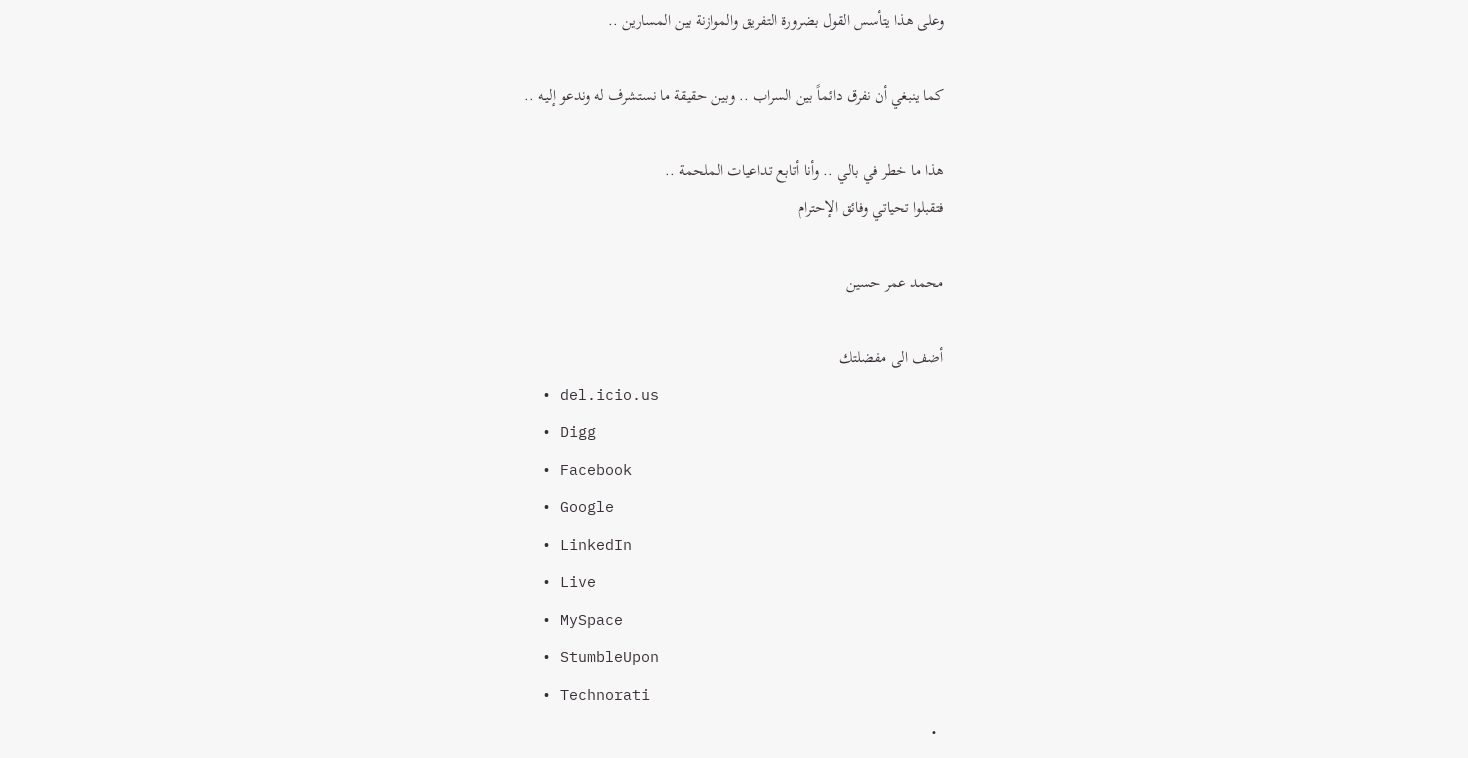وعلى هذا يتأسس القول بضرورة التفريق والموازنة بين المسارين ..

كما ينبغي أن نفرق دائماً بين السراب .. وبين حقيقة ما نستشرف له وندعو إليـه ..

هذا ما خطر في بالي .. وأنا أتابع تداعيات الملحمة ..
فتقبلوا تحياتي وفائق الإحترام

محمد عمر حسين

أضف الى مفضلتك
  • del.icio.us
  • Digg
  • Facebook
  • Google
  • LinkedIn
  • Live
  • MySpace
  • StumbleUpon
  • Technorati
  •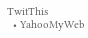TwitThis
  • YahooMyWeb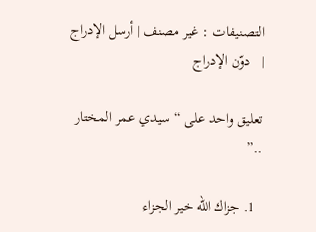التصنيفات : غير مصنف | أرسل الإدراج  |   دوّن الإدراج

تعليق واحد على “سيدي عمر المختار ..”

  1. جزاك الله خير الجزاء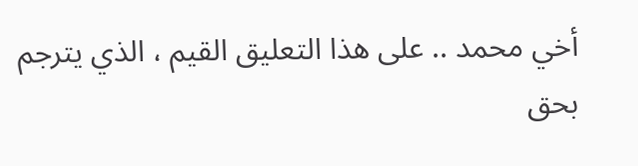أخي محمد .. على هذا التعليق القيم ، الذي يترجم بحق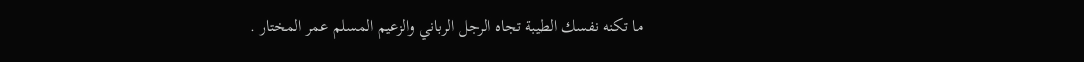ما تكنه نفسك الطيبة تجاه الرجل الرباني والزعيم المسلم عمر المختار .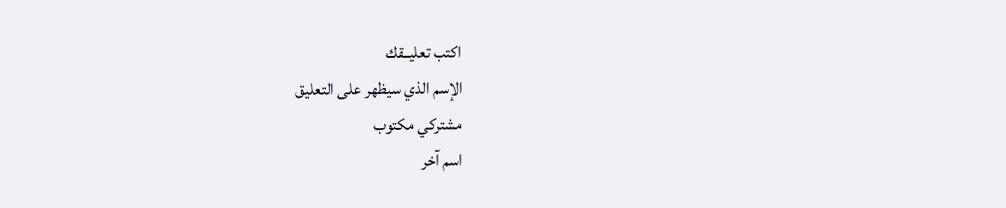اكتب تعليــقك
الإسم الذي سيظهر على التعليق
مشتركي مكتوب
اسم آخر